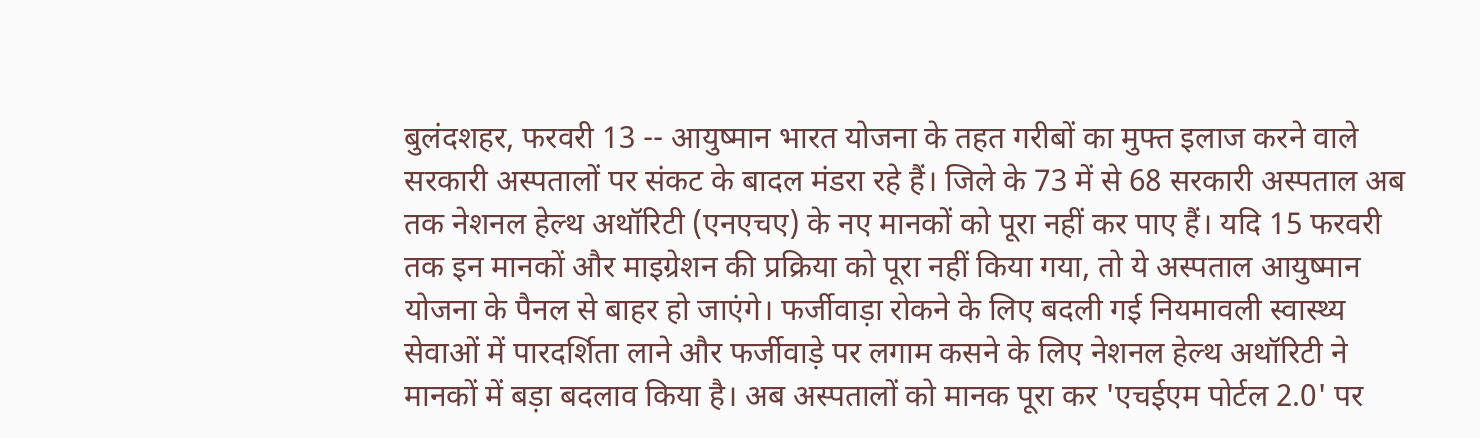बुलंदशहर, फरवरी 13 -- आयुष्मान भारत योजना के तहत गरीबों का मुफ्त इलाज करने वाले सरकारी अस्पतालों पर संकट के बादल मंडरा रहे हैं। जिले के 73 में से 68 सरकारी अस्पताल अब तक नेशनल हेल्थ अथॉरिटी (एनएचए) के नए मानकों को पूरा नहीं कर पाए हैं। यदि 15 फरवरी तक इन मानकों और माइग्रेशन की प्रक्रिया को पूरा नहीं किया गया, तो ये अस्पताल आयुष्मान योजना के पैनल से बाहर हो जाएंगे। फर्जीवाड़ा रोकने के लिए बदली गई नियमावली स्वास्थ्य सेवाओं में पारदर्शिता लाने और फर्जीवाड़े पर लगाम कसने के लिए नेशनल हेल्थ अथॉरिटी ने मानकों में बड़ा बदलाव किया है। अब अस्पतालों को मानक पूरा कर 'एचईएम पोर्टल 2.0' पर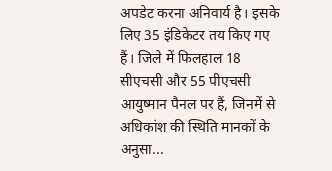अपडेट करना अनिवार्य है। इसके लिए 35 इंडिकेटर तय किए गए हैं। जिले में फिलहाल 18 सीएचसी और 55 पीएचसी आयुष्मान पैनल पर हैं, जिनमें से अधिकांश की स्थिति मानकों के अनुसा...